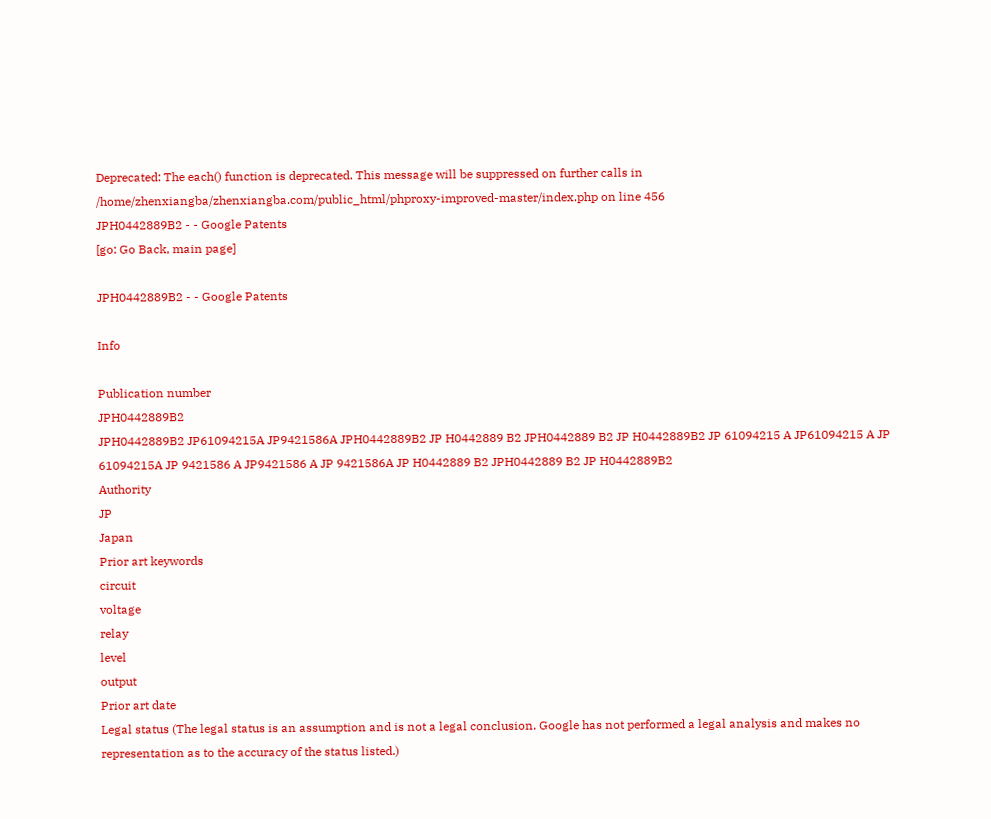Deprecated: The each() function is deprecated. This message will be suppressed on further calls in /home/zhenxiangba/zhenxiangba.com/public_html/phproxy-improved-master/index.php on line 456
JPH0442889B2 - - Google Patents
[go: Go Back, main page]

JPH0442889B2 - - Google Patents

Info

Publication number
JPH0442889B2
JPH0442889B2 JP61094215A JP9421586A JPH0442889B2 JP H0442889 B2 JPH0442889 B2 JP H0442889B2 JP 61094215 A JP61094215 A JP 61094215A JP 9421586 A JP9421586 A JP 9421586A JP H0442889 B2 JPH0442889 B2 JP H0442889B2
Authority
JP
Japan
Prior art keywords
circuit
voltage
relay
level
output
Prior art date
Legal status (The legal status is an assumption and is not a legal conclusion. Google has not performed a legal analysis and makes no representation as to the accuracy of the status listed.)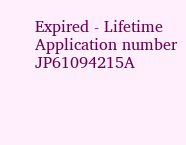Expired - Lifetime
Application number
JP61094215A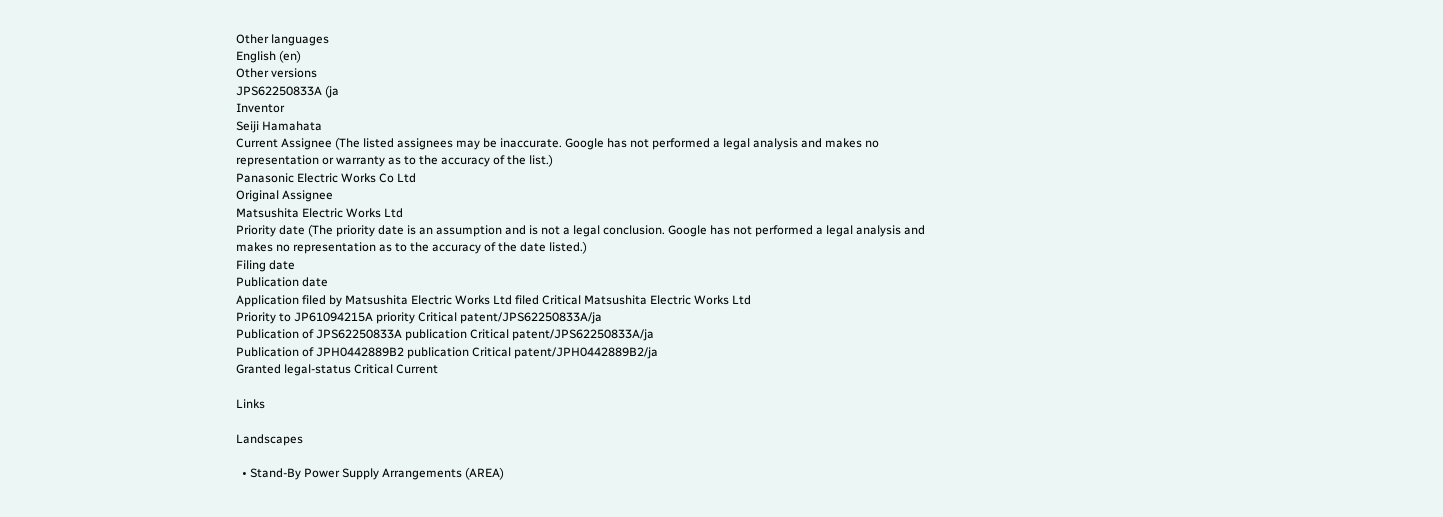Other languages
English (en)
Other versions
JPS62250833A (ja
Inventor
Seiji Hamahata
Current Assignee (The listed assignees may be inaccurate. Google has not performed a legal analysis and makes no representation or warranty as to the accuracy of the list.)
Panasonic Electric Works Co Ltd
Original Assignee
Matsushita Electric Works Ltd
Priority date (The priority date is an assumption and is not a legal conclusion. Google has not performed a legal analysis and makes no representation as to the accuracy of the date listed.)
Filing date
Publication date
Application filed by Matsushita Electric Works Ltd filed Critical Matsushita Electric Works Ltd
Priority to JP61094215A priority Critical patent/JPS62250833A/ja
Publication of JPS62250833A publication Critical patent/JPS62250833A/ja
Publication of JPH0442889B2 publication Critical patent/JPH0442889B2/ja
Granted legal-status Critical Current

Links

Landscapes

  • Stand-By Power Supply Arrangements (AREA)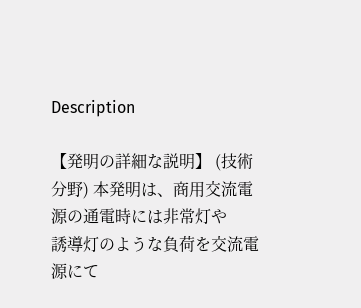Description

【発明の詳細な説明】 (技術分野) 本発明は、商用交流電源の通電時には非常灯や
誘導灯のような負荷を交流電源にて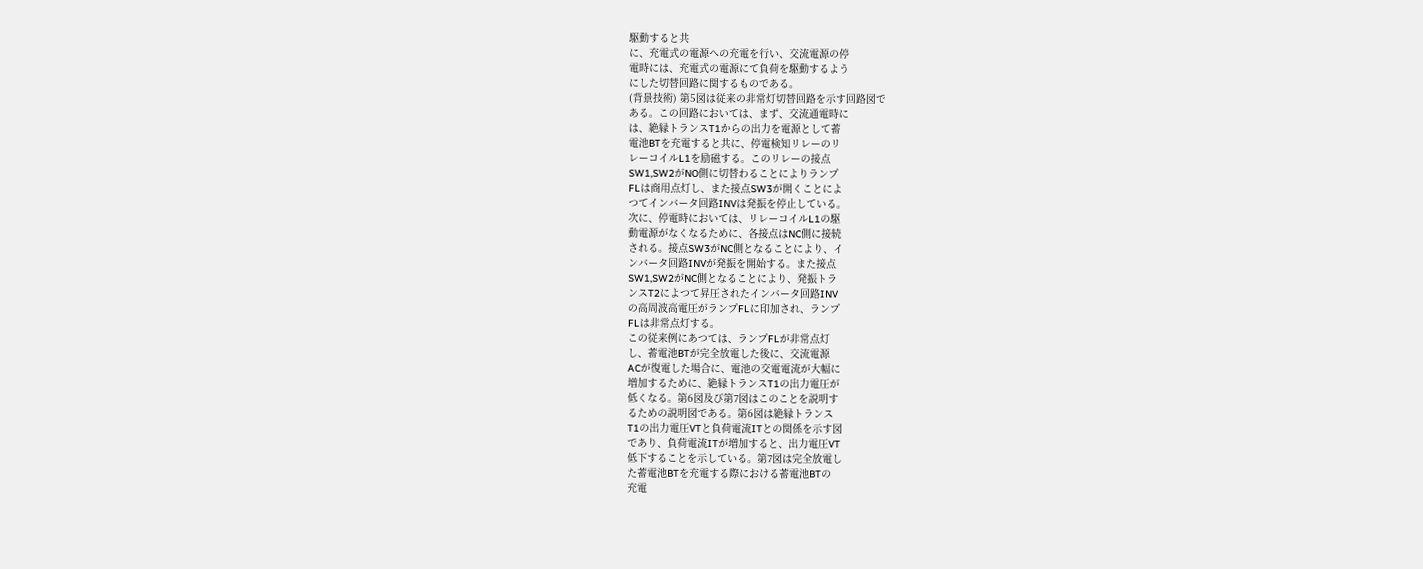駆動すると共
に、充電式の電源への充電を行い、交流電源の停
電時には、充電式の電源にて負荷を駆動するよう
にした切替回路に関するものである。
(背景技術) 第5図は従来の非常灯切替回路を示す回路図で
ある。この回路においては、まず、交流通電時に
は、絶縁トランスT1からの出力を電源として蓄
電池BTを充電すると共に、停電検知リレーのリ
レーコイルL1を励磁する。このリレーの接点
SW1,SW2がNO側に切替わることによりランプ
FLは商用点灯し、また接点SW3が開くことによ
つてインバータ回路INVは発振を停止している。
次に、停電時においては、リレーコイルL1の駆
動電源がなくなるために、各接点はNC側に接続
される。接点SW3がNC側となることにより、イ
ンバータ回路INVが発振を開始する。また接点
SW1,SW2がNC側となることにより、発振トラ
ンスT2によつて昇圧されたインバータ回路INV
の高周波高電圧がランプFLに印加され、ランプ
FLは非常点灯する。
この従来例にあつては、ランプFLが非常点灯
し、蓄電池BTが完全放電した後に、交流電源
ACが復電した場合に、電池の交電電流が大幅に
増加するために、絶縁トランスT1の出力電圧が
低くなる。第6図及び第7図はこのことを説明す
るための説明図である。第6図は絶縁トランス
T1の出力電圧VTと負荷電流ITとの関係を示す図
であり、負荷電流ITが増加すると、出力電圧VT
低下することを示している。第7図は完全放電し
た蓄電池BTを充電する際における蓄電池BTの
充電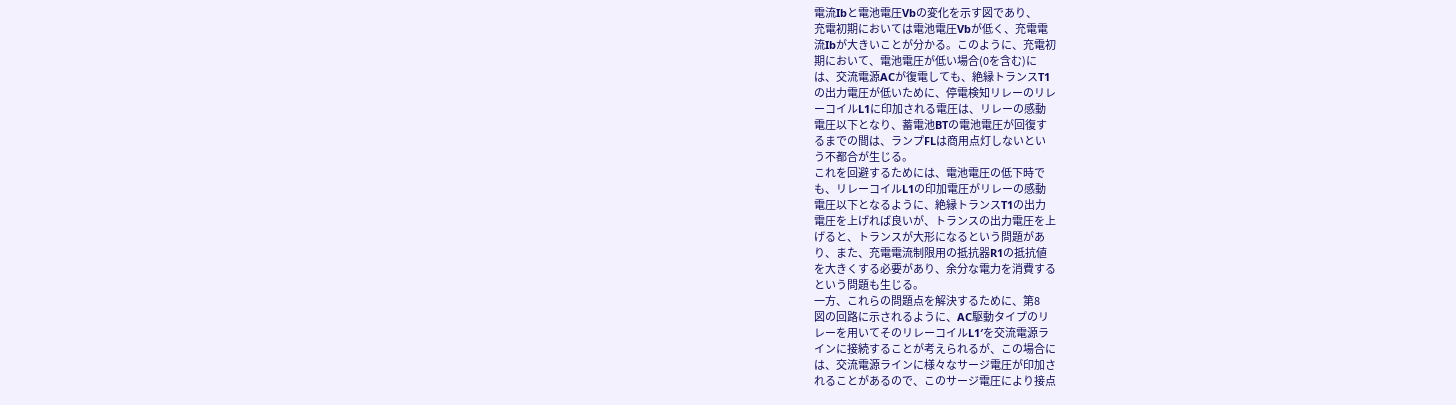電流Ibと電池電圧Vbの変化を示す図であり、
充電初期においては電池電圧Vbが低く、充電電
流Ibが大きいことが分かる。このように、充電初
期において、電池電圧が低い場合(0を含む)に
は、交流電源ACが復電しても、絶縁トランスT1
の出力電圧が低いために、停電検知リレーのリレ
ーコイルL1に印加される電圧は、リレーの感動
電圧以下となり、蓄電池BTの電池電圧が回復す
るまでの間は、ランプFLは商用点灯しないとい
う不都合が生じる。
これを回避するためには、電池電圧の低下時で
も、リレーコイルL1の印加電圧がリレーの感動
電圧以下となるように、絶縁トランスT1の出力
電圧を上げれば良いが、トランスの出力電圧を上
げると、トランスが大形になるという問題があ
り、また、充電電流制限用の抵抗器R1の抵抗値
を大きくする必要があり、余分な電力を消費する
という問題も生じる。
一方、これらの問題点を解決するために、第8
図の回路に示されるように、AC駆動タイプのリ
レーを用いてそのリレーコイルL1′を交流電源ラ
インに接続することが考えられるが、この場合に
は、交流電源ラインに様々なサージ電圧が印加さ
れることがあるので、このサージ電圧により接点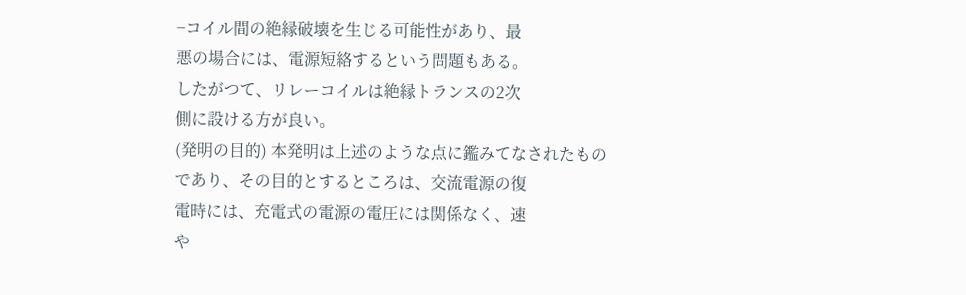−コイル間の絶縁破壊を生じる可能性があり、最
悪の場合には、電源短絡するという問題もある。
したがつて、リレーコイルは絶縁トランスの2次
側に設ける方が良い。
(発明の目的) 本発明は上述のような点に鑑みてなされたもの
であり、その目的とするところは、交流電源の復
電時には、充電式の電源の電圧には関係なく、速
や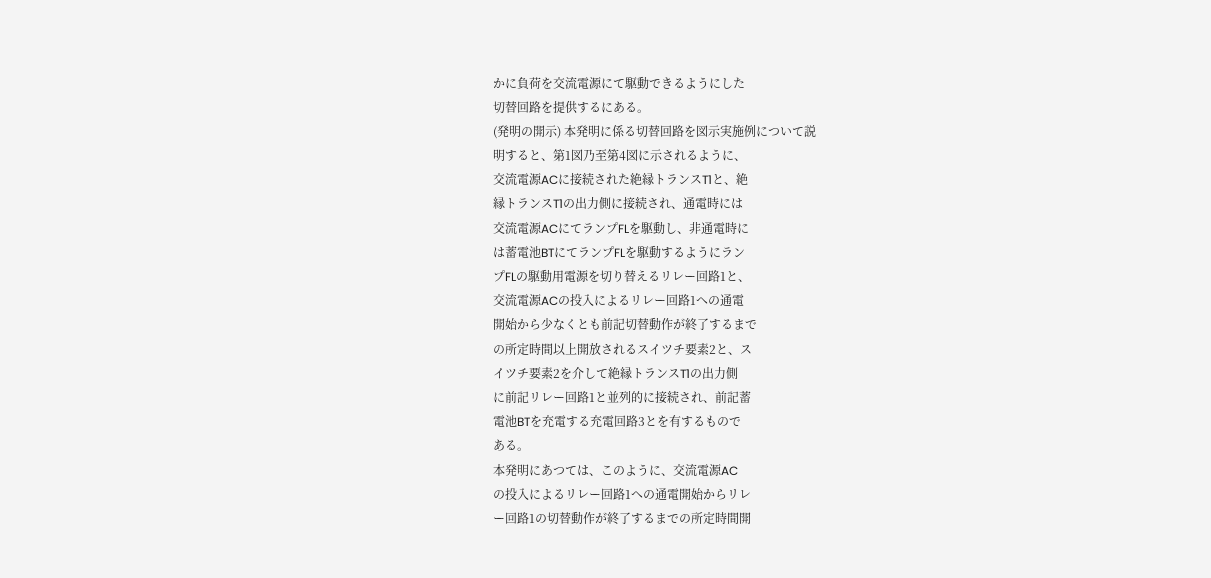かに負荷を交流電源にて駆動できるようにした
切替回路を提供するにある。
(発明の開示) 本発明に係る切替回路を図示実施例について説
明すると、第1図乃至第4図に示されるように、
交流電源ACに接続された絶縁トランスT1と、絶
縁トランスT1の出力側に接続され、通電時には
交流電源ACにてランプFLを駆動し、非通電時に
は蓄電池BTにてランプFLを駆動するようにラン
プFLの駆動用電源を切り替えるリレー回路1と、
交流電源ACの投入によるリレー回路1への通電
開始から少なくとも前記切替動作が終了するまで
の所定時間以上開放されるスイツチ要素2と、ス
イツチ要素2を介して絶縁トランスT1の出力側
に前記リレー回路1と並列的に接続され、前記蓄
電池BTを充電する充電回路3とを有するもので
ある。
本発明にあつては、このように、交流電源AC
の投入によるリレー回路1への通電開始からリレ
ー回路1の切替動作が終了するまでの所定時間開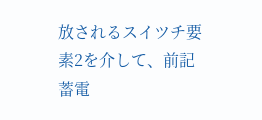放されるスイツチ要素2を介して、前記蓄電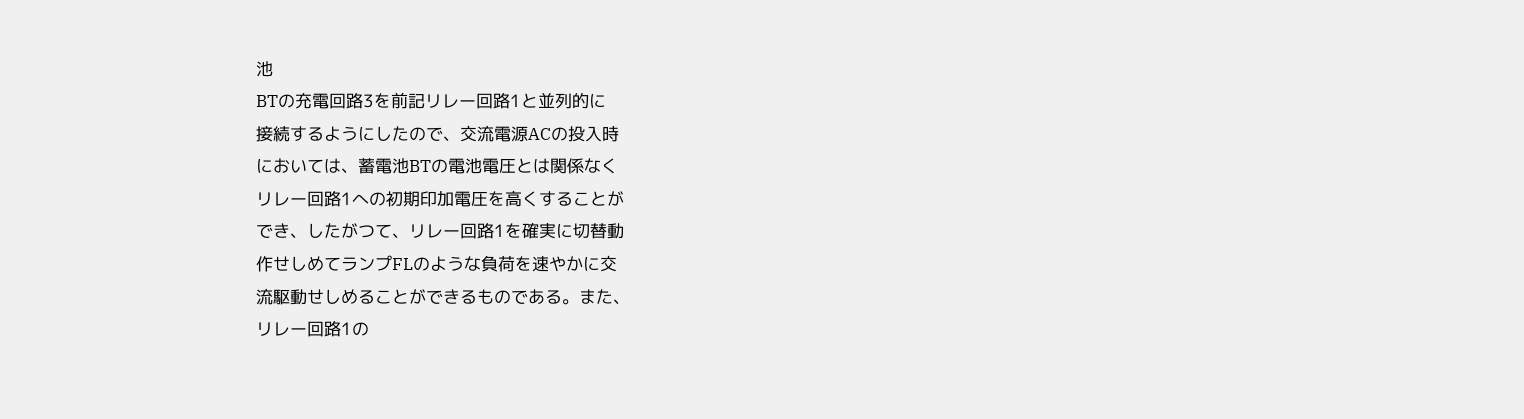池
BTの充電回路3を前記リレー回路1と並列的に
接続するようにしたので、交流電源ACの投入時
においては、蓄電池BTの電池電圧とは関係なく
リレー回路1への初期印加電圧を高くすることが
でき、したがつて、リレー回路1を確実に切替動
作せしめてランプFLのような負荷を速やかに交
流駆動せしめることができるものである。また、
リレー回路1の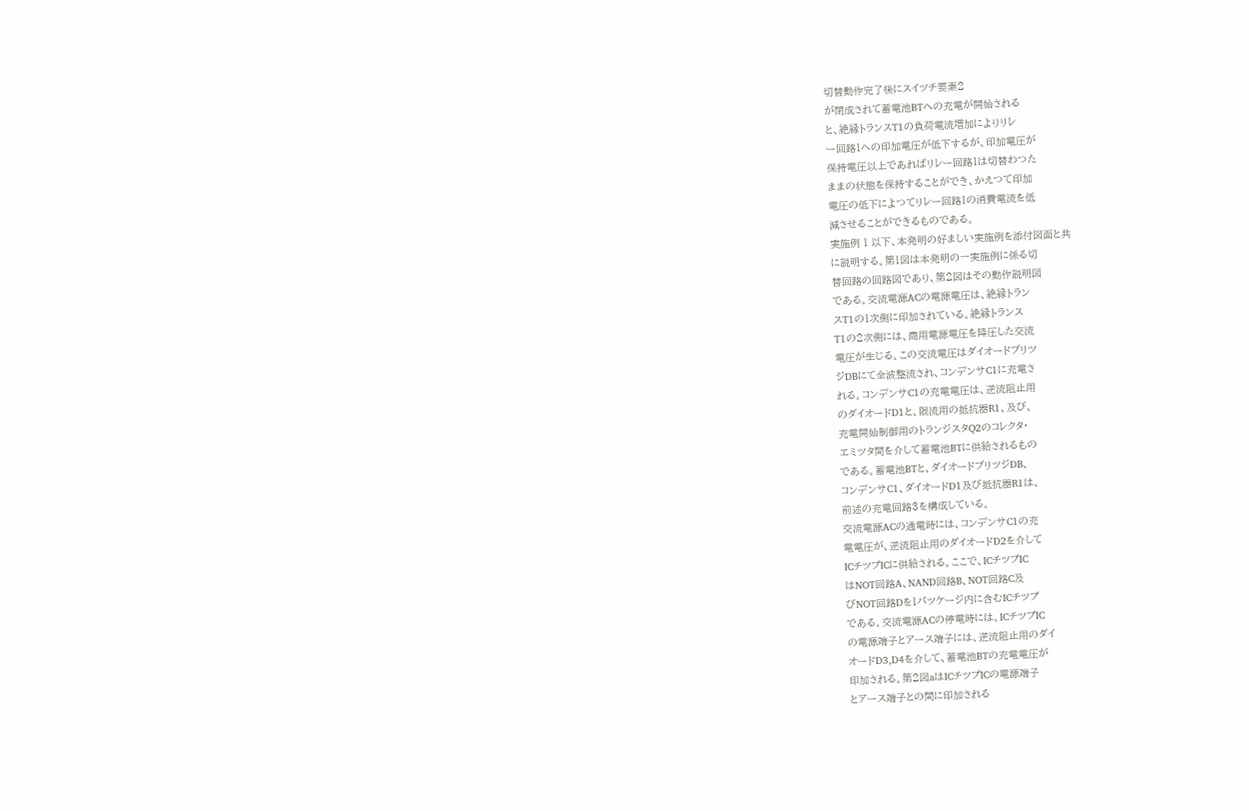切替動作完了後にスイツチ要素2
が閉成されて蓄電池BTへの充電が開始される
と、絶縁トランスT1の負荷電流増加によりリレ
ー回路1への印加電圧が低下するが、印加電圧が
保持電圧以上であればリレー回路1は切替わつた
ままの状態を保持することができ、かえつて印加
電圧の低下によつてリレー回路1の消費電流を低
減させることができるものである。
実施例 1 以下、本発明の好ましい実施例を添付図面と共
に説明する。第1図は本発明の一実施例に係る切
替回路の回路図であり、第2図はその動作説明図
である。交流電源ACの電源電圧は、絶縁トラン
スT1の1次側に印加されている。絶縁トランス
T1の2次側には、商用電源電圧を降圧した交流
電圧が生じる。この交流電圧はダイオードブリツ
ジDBにて全波整流され、コンデンサC1に充電さ
れる。コンデンサC1の充電電圧は、逆流阻止用
のダイオードD1と、限流用の抵抗器R1、及び、
充電開始制御用のトランジスタQ2のコレクタ・
エミツタ間を介して蓄電池BTに供給されるもの
である。蓄電池BTと、ダイオードブリツジDB、
コンデンサC1、ダイオードD1及び抵抗器R1は、
前述の充電回路3を構成している。
交流電源ACの通電時には、コンデンサC1の充
電電圧が、逆流阻止用のダイオードD2を介して
ICチツプICに供給される。ここで、ICチツプIC
はNOT回路A、NAND回路B、NOT回路C及
びNOT回路Dを1パツケージ内に含むICチツプ
である。交流電源ACの停電時には、ICチツプIC
の電源端子とアース端子には、逆流阻止用のダイ
オードD3,D4を介して、蓄電池BTの充電電圧が
印加される。第2図aはICチツプICの電源端子
とアース端子との間に印加される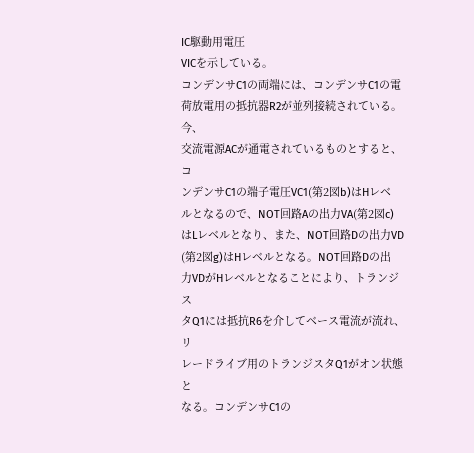IC駆動用電圧
VICを示している。
コンデンサC1の両端には、コンデンサC1の電
荷放電用の抵抗器R2が並列接続されている。今、
交流電源ACが通電されているものとすると、コ
ンデンサC1の端子電圧VC1(第2図b)はHレベ
ルとなるので、NOT回路Aの出力VA(第2図c)
はLレベルとなり、また、NOT回路Dの出力VD
(第2図g)はHレベルとなる。NOT回路Dの出
力VDがHレベルとなることにより、トランジス
タQ1には抵抗R6を介してベース電流が流れ、リ
レードライブ用のトランジスタQ1がオン状態と
なる。コンデンサC1の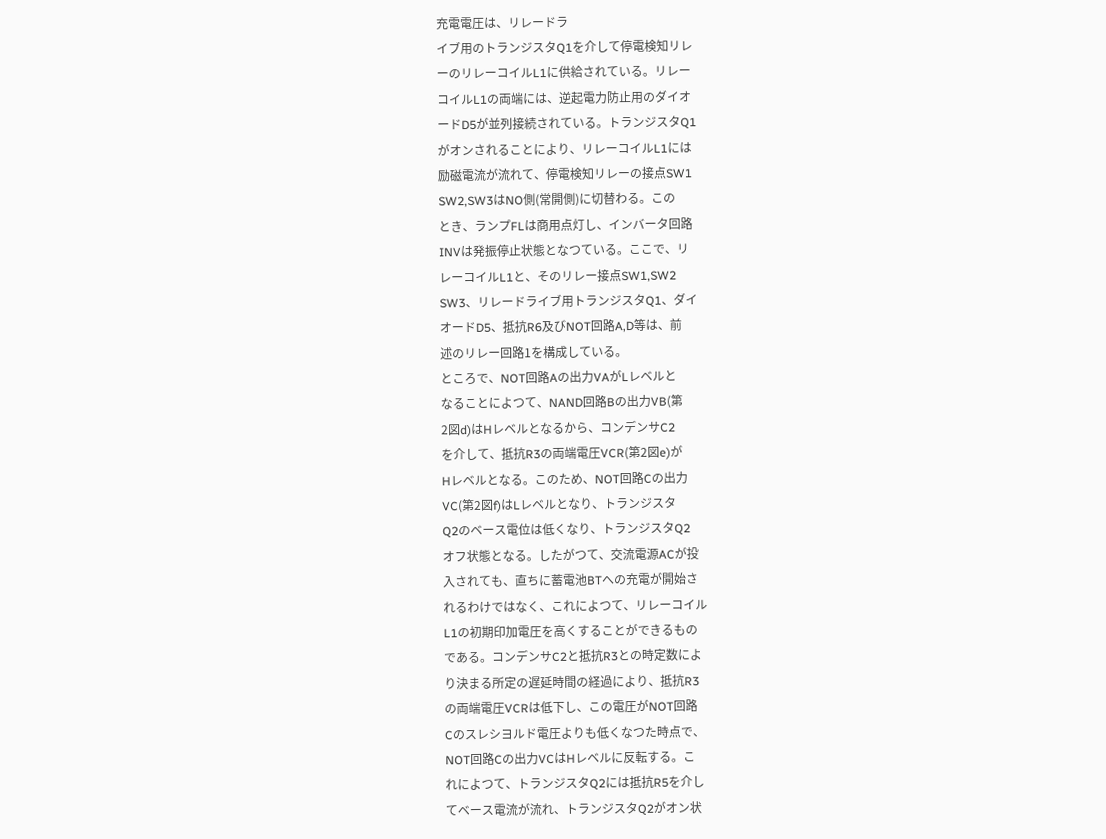充電電圧は、リレードラ
イブ用のトランジスタQ1を介して停電検知リレ
ーのリレーコイルL1に供給されている。リレー
コイルL1の両端には、逆起電力防止用のダイオ
ードD5が並列接続されている。トランジスタQ1
がオンされることにより、リレーコイルL1には
励磁電流が流れて、停電検知リレーの接点SW1
SW2,SW3はNO側(常開側)に切替わる。この
とき、ランプFLは商用点灯し、インバータ回路
INVは発振停止状態となつている。ここで、リ
レーコイルL1と、そのリレー接点SW1,SW2
SW3、リレードライブ用トランジスタQ1、ダイ
オードD5、抵抗R6及びNOT回路A,D等は、前
述のリレー回路1を構成している。
ところで、NOT回路Aの出力VAがLレベルと
なることによつて、NAND回路Bの出力VB(第
2図d)はHレベルとなるから、コンデンサC2
を介して、抵抗R3の両端電圧VCR(第2図e)が
Hレベルとなる。このため、NOT回路Cの出力
VC(第2図f)はLレベルとなり、トランジスタ
Q2のベース電位は低くなり、トランジスタQ2
オフ状態となる。したがつて、交流電源ACが投
入されても、直ちに蓄電池BTへの充電が開始さ
れるわけではなく、これによつて、リレーコイル
L1の初期印加電圧を高くすることができるもの
である。コンデンサC2と抵抗R3との時定数によ
り決まる所定の遅延時間の経過により、抵抗R3
の両端電圧VCRは低下し、この電圧がNOT回路
Cのスレシヨルド電圧よりも低くなつた時点で、
NOT回路Cの出力VCはHレベルに反転する。こ
れによつて、トランジスタQ2には抵抗R5を介し
てベース電流が流れ、トランジスタQ2がオン状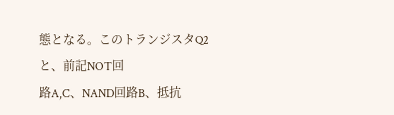態となる。このトランジスタQ2と、前記NOT回
路A,C、NAND回路B、抵抗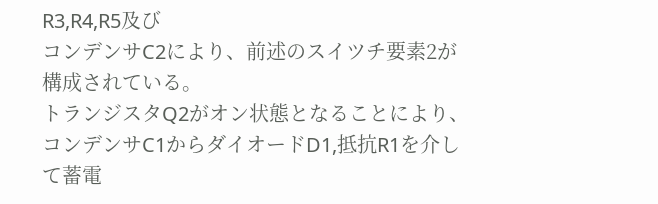R3,R4,R5及び
コンデンサC2により、前述のスイツチ要素2が
構成されている。
トランジスタQ2がオン状態となることにより、
コンデンサC1からダイオードD1,抵抗R1を介し
て蓄電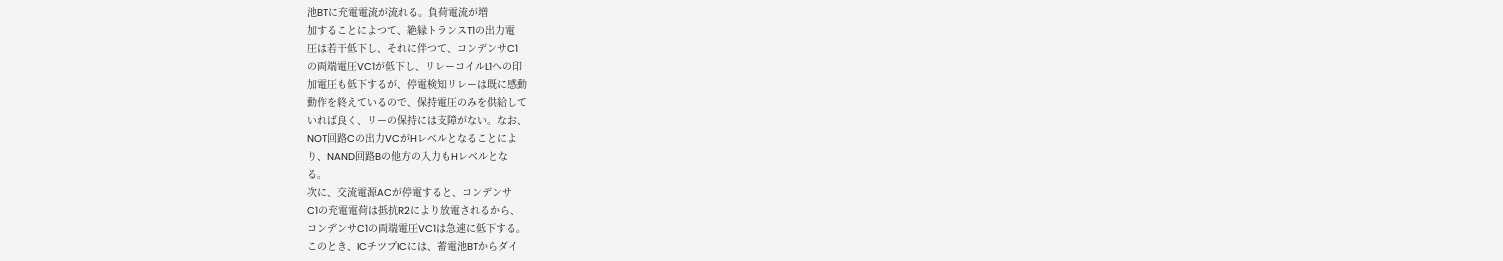池BTに充電電流が流れる。負荷電流が増
加することによつて、絶縁トランスT1の出力電
圧は若干低下し、それに伴つて、コンデンサC1
の両端電圧VC1が低下し、リレーコイルL1への印
加電圧も低下するが、停電検知リレーは既に感動
動作を終えているので、保持電圧のみを供給して
いれば良く、リーの保持には支障がない。なお、
NOT回路Cの出力VCがHレベルとなることによ
り、NAND回路Bの他方の入力もHレベルとな
る。
次に、交流電源ACが停電すると、コンデンサ
C1の充電電荷は抵抗R2により放電されるから、
コンデンサC1の両端電圧VC1は急速に低下する。
このとき、ICチツプICには、蓄電池BTからダイ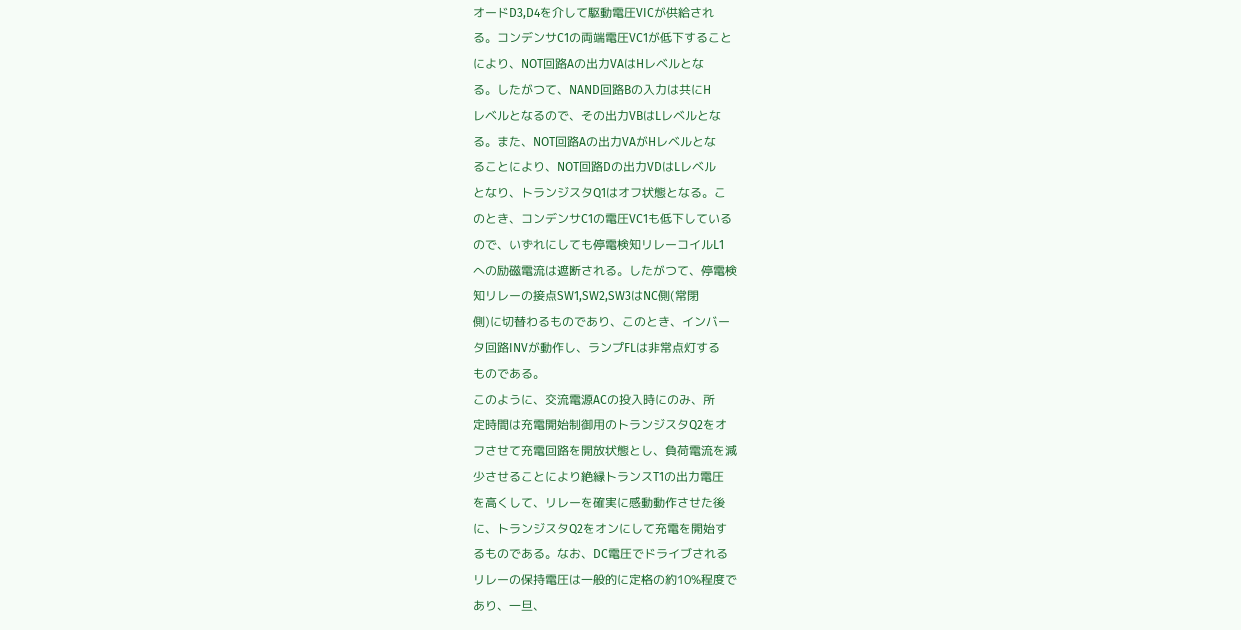オードD3,D4を介して駆動電圧VICが供給され
る。コンデンサC1の両端電圧VC1が低下すること
により、NOT回路Aの出力VAはHレベルとな
る。したがつて、NAND回路Bの入力は共にH
レベルとなるので、その出力VBはLレベルとな
る。また、NOT回路Aの出力VAがHレベルとな
ることにより、NOT回路Dの出力VDはLレベル
となり、トランジスタQ1はオフ状態となる。こ
のとき、コンデンサC1の電圧VC1も低下している
ので、いずれにしても停電検知リレーコイルL1
への励磁電流は遮断される。したがつて、停電検
知リレーの接点SW1,SW2,SW3はNC側(常閉
側)に切替わるものであり、このとき、インバー
タ回路INVが動作し、ランプFLは非常点灯する
ものである。
このように、交流電源ACの投入時にのみ、所
定時間は充電開始制御用のトランジスタQ2をオ
フさせて充電回路を開放状態とし、負荷電流を減
少させることにより絶縁トランスT1の出力電圧
を高くして、リレーを確実に感動動作させた後
に、トランジスタQ2をオンにして充電を開始す
るものである。なお、DC電圧でドライブされる
リレーの保持電圧は一般的に定格の約10%程度で
あり、一旦、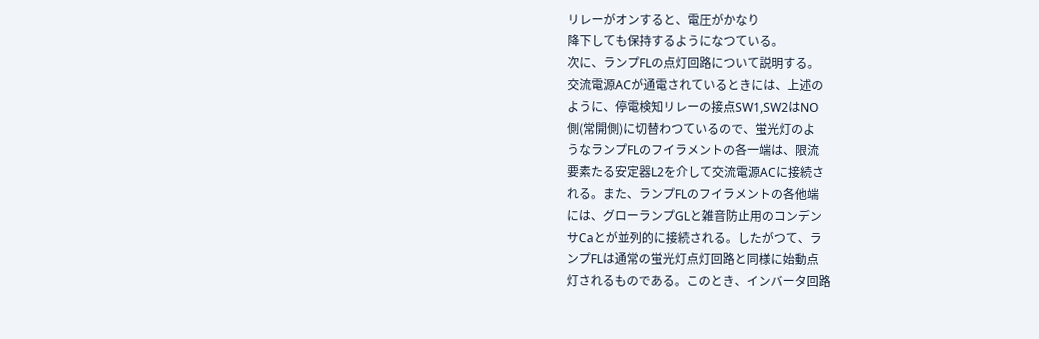リレーがオンすると、電圧がかなり
降下しても保持するようになつている。
次に、ランプFLの点灯回路について説明する。
交流電源ACが通電されているときには、上述の
ように、停電検知リレーの接点SW1,SW2はNO
側(常開側)に切替わつているので、蛍光灯のよ
うなランプFLのフイラメントの各一端は、限流
要素たる安定器L2を介して交流電源ACに接続さ
れる。また、ランプFLのフイラメントの各他端
には、グローランプGLと雑音防止用のコンデン
サCaとが並列的に接続される。したがつて、ラ
ンプFLは通常の蛍光灯点灯回路と同様に始動点
灯されるものである。このとき、インバータ回路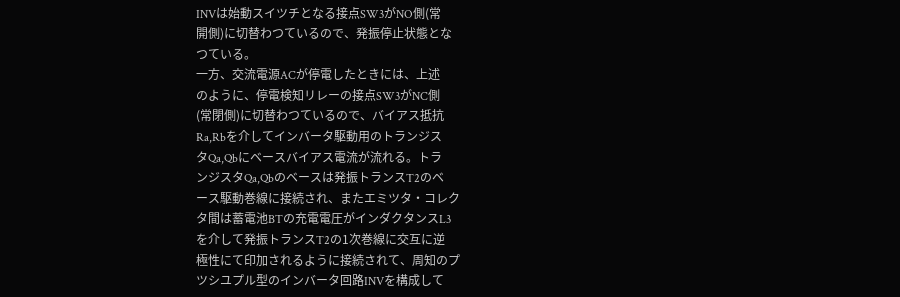INVは始動スイツチとなる接点SW3がNO側(常
開側)に切替わつているので、発振停止状態とな
つている。
一方、交流電源ACが停電したときには、上述
のように、停電検知リレーの接点SW3がNC側
(常閉側)に切替わつているので、バイアス抵抗
Ra,Rbを介してインバータ駆動用のトランジス
タQa,Qbにベースバイアス電流が流れる。トラ
ンジスタQa,Qbのベースは発振トランスT2のベ
ース駆動巻線に接続され、またエミツタ・コレク
タ間は蓄電池BTの充電電圧がインダクタンスL3
を介して発振トランスT2の1次巻線に交互に逆
極性にて印加されるように接続されて、周知のプ
ツシユプル型のインバータ回路INVを構成して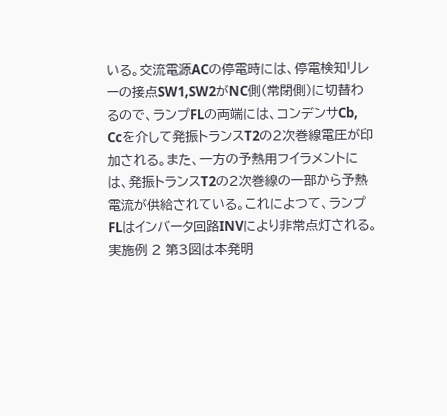いる。交流電源ACの停電時には、停電検知リレ
ーの接点SW1,SW2がNC側(常閉側)に切替わ
るので、ランプFLの両端には、コンデンサCb,
Ccを介して発振トランスT2の2次巻線電圧が印
加される。また、一方の予熱用フイラメントに
は、発振トランスT2の2次巻線の一部から予熱
電流が供給されている。これによつて、ランプ
FLはインバータ回路INVにより非常点灯される。
実施例 2 第3図は本発明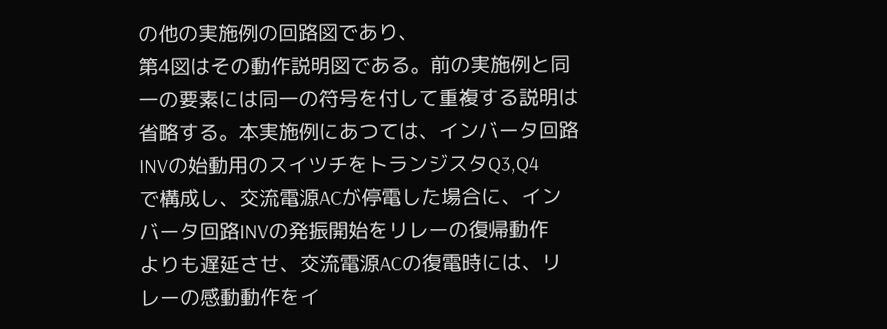の他の実施例の回路図であり、
第4図はその動作説明図である。前の実施例と同
一の要素には同一の符号を付して重複する説明は
省略する。本実施例にあつては、インバータ回路
INVの始動用のスイツチをトランジスタQ3,Q4
で構成し、交流電源ACが停電した場合に、イン
バータ回路INVの発振開始をリレーの復帰動作
よりも遅延させ、交流電源ACの復電時には、リ
レーの感動動作をイ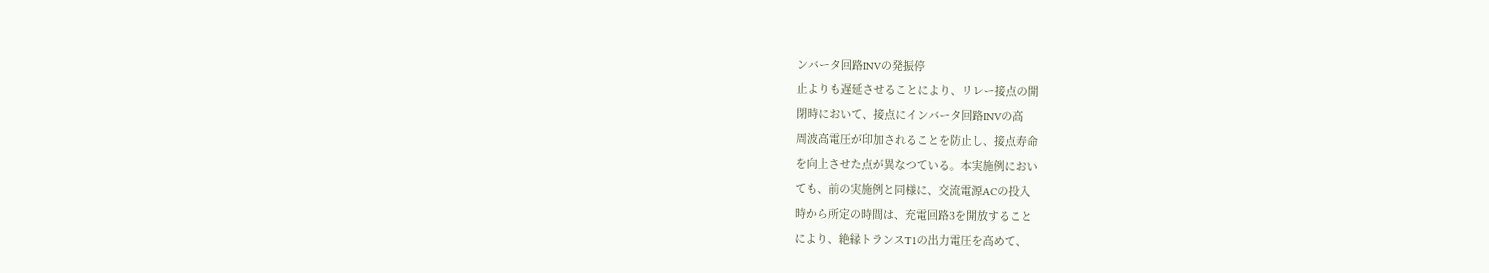ンバータ回路INVの発振停
止よりも遅延させることにより、リレー接点の開
閉時において、接点にインバータ回路INVの高
周波高電圧が印加されることを防止し、接点寿命
を向上させた点が異なつている。本実施例におい
ても、前の実施例と同様に、交流電源ACの投入
時から所定の時間は、充電回路3を開放すること
により、絶縁トランスT1の出力電圧を高めて、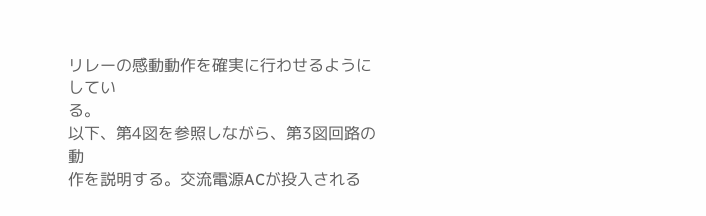リレーの感動動作を確実に行わせるようにしてい
る。
以下、第4図を参照しながら、第3図回路の動
作を説明する。交流電源ACが投入される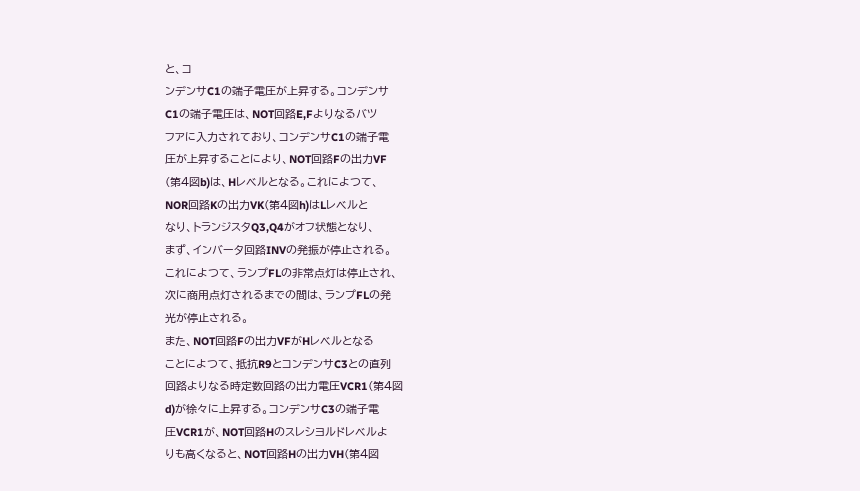と、コ
ンデンサC1の端子電圧が上昇する。コンデンサ
C1の端子電圧は、NOT回路E,Fよりなるバツ
フアに入力されており、コンデンサC1の端子電
圧が上昇することにより、NOT回路Fの出力VF
(第4図b)は、Hレベルとなる。これによつて、
NOR回路Kの出力VK(第4図h)はLレベルと
なり、トランジスタQ3,Q4がオフ状態となり、
まず、インバータ回路INVの発振が停止される。
これによつて、ランプFLの非常点灯は停止され、
次に商用点灯されるまでの間は、ランプFLの発
光が停止される。
また、NOT回路Fの出力VFがHレベルとなる
ことによつて、抵抗R9とコンデンサC3との直列
回路よりなる時定数回路の出力電圧VCR1(第4図
d)が徐々に上昇する。コンデンサC3の端子電
圧VCR1が、NOT回路Hのスレシヨルドレベルよ
りも高くなると、NOT回路Hの出力VH(第4図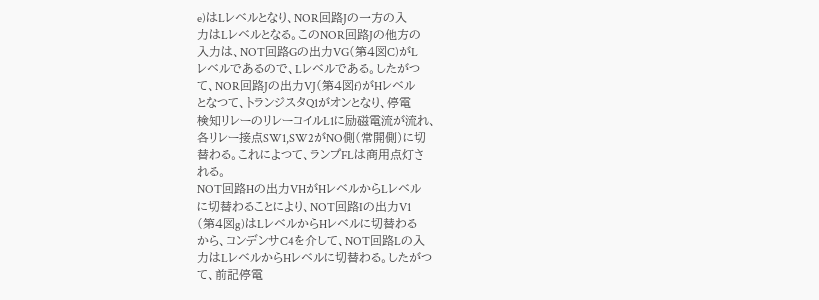e)はLレベルとなり、NOR回路Jの一方の入
力はLレベルとなる。このNOR回路Jの他方の
入力は、NOT回路Gの出力VG(第4図C)がL
レベルであるので、Lレベルである。したがつ
て、NOR回路Jの出力VJ(第4図f)がHレベル
となつて、トランジスタQ1がオンとなり、停電
検知リレーのリレーコイルL1に励磁電流が流れ、
各リレー接点SW1,SW2がNO側(常開側)に切
替わる。これによつて、ランプFLは商用点灯さ
れる。
NOT回路Hの出力VHがHレベルからLレベル
に切替わることにより、NOT回路Iの出力V1
(第4図g)はLレベルからHレベルに切替わる
から、コンデンサC4を介して、NOT回路Lの入
力はLレベルからHレベルに切替わる。したがつ
て、前記停電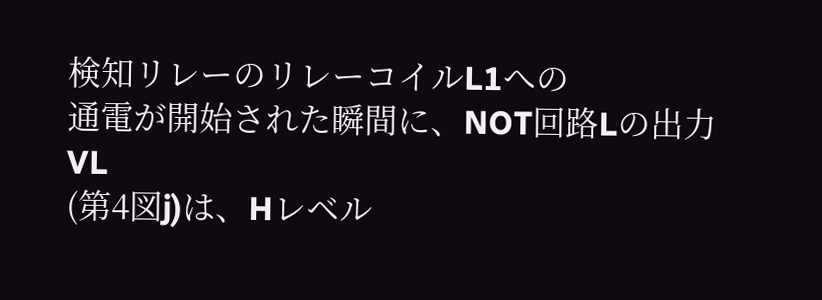検知リレーのリレーコイルL1への
通電が開始された瞬間に、NOT回路Lの出力VL
(第4図j)は、Hレベル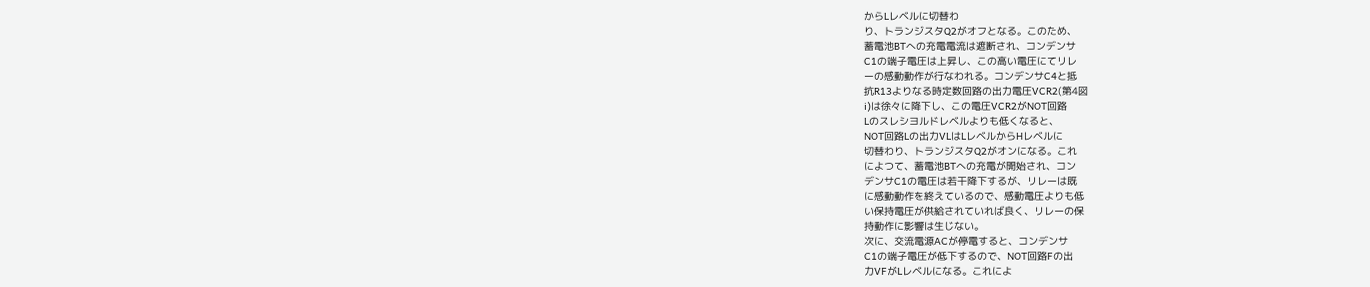からLレベルに切替わ
り、トランジスタQ2がオフとなる。このため、
蓄電池BTへの充電電流は遮断され、コンデンサ
C1の端子電圧は上昇し、この高い電圧にてリレ
ーの感動動作が行なわれる。コンデンサC4と抵
抗R13よりなる時定数回路の出力電圧VCR2(第4図
i)は徐々に降下し、この電圧VCR2がNOT回路
Lのスレシヨルドレベルよりも低くなると、
NOT回路Lの出力VLはLレベルからHレベルに
切替わり、トランジスタQ2がオンになる。これ
によつて、蓄電池BTへの充電が開始され、コン
デンサC1の電圧は若干降下するが、リレーは既
に感動動作を終えているので、感動電圧よりも低
い保持電圧が供給されていれば良く、リレーの保
持動作に影響は生じない。
次に、交流電源ACが停電すると、コンデンサ
C1の端子電圧が低下するので、NOT回路Fの出
力VFがLレベルになる。これによ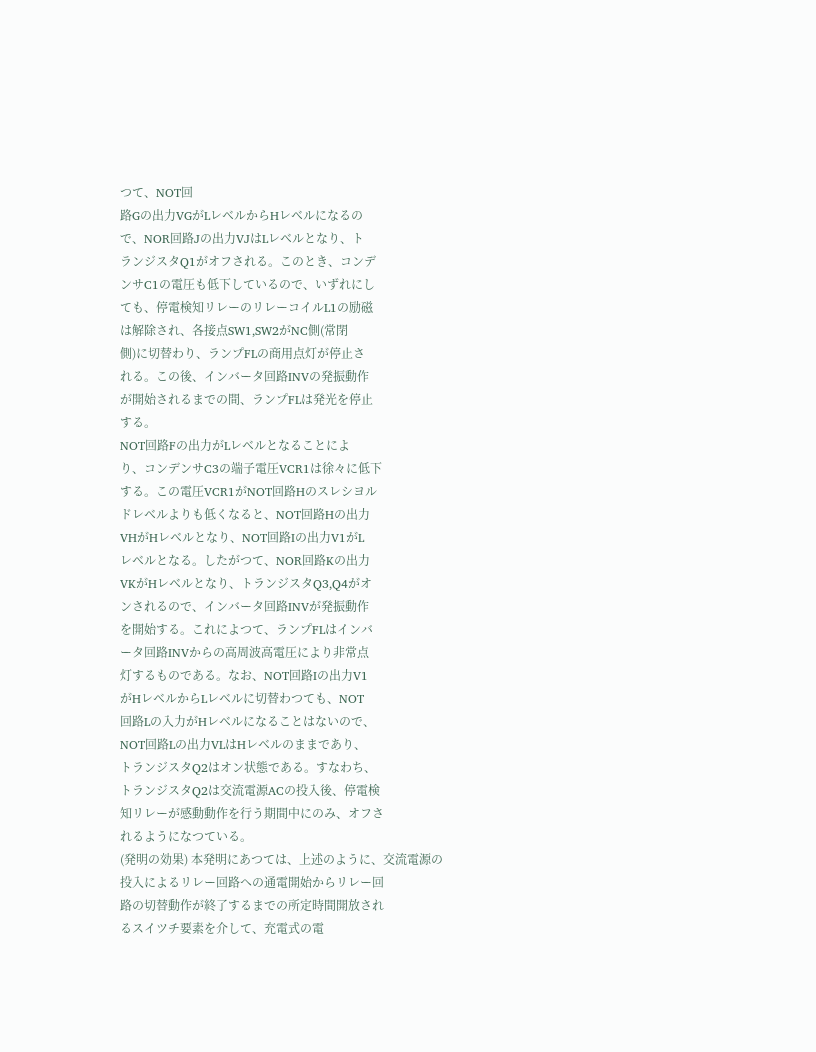つて、NOT回
路Gの出力VGがLレベルからHレベルになるの
で、NOR回路Jの出力VJはLレベルとなり、ト
ランジスタQ1がオフされる。このとき、コンデ
ンサC1の電圧も低下しているので、いずれにし
ても、停電検知リレーのリレーコイルL1の励磁
は解除され、各接点SW1,SW2がNC側(常閉
側)に切替わり、ランプFLの商用点灯が停止さ
れる。この後、インバータ回路INVの発振動作
が開始されるまでの間、ランプFLは発光を停止
する。
NOT回路Fの出力がLレベルとなることによ
り、コンデンサC3の端子電圧VCR1は徐々に低下
する。この電圧VCR1がNOT回路Hのスレシヨル
ドレベルよりも低くなると、NOT回路Hの出力
VHがHレベルとなり、NOT回路Iの出力V1がL
レベルとなる。したがつて、NOR回路Kの出力
VKがHレベルとなり、トランジスタQ3,Q4がオ
ンされるので、インバータ回路INVが発振動作
を開始する。これによつて、ランプFLはインバ
ータ回路INVからの高周波高電圧により非常点
灯するものである。なお、NOT回路Iの出力V1
がHレベルからLレベルに切替わつても、NOT
回路Lの入力がHレベルになることはないので、
NOT回路Lの出力VLはHレベルのままであり、
トランジスタQ2はオン状態である。すなわち、
トランジスタQ2は交流電源ACの投入後、停電検
知リレーが感動動作を行う期間中にのみ、オフさ
れるようになつている。
(発明の効果) 本発明にあつては、上述のように、交流電源の
投入によるリレー回路への通電開始からリレー回
路の切替動作が終了するまでの所定時間開放され
るスイツチ要素を介して、充電式の電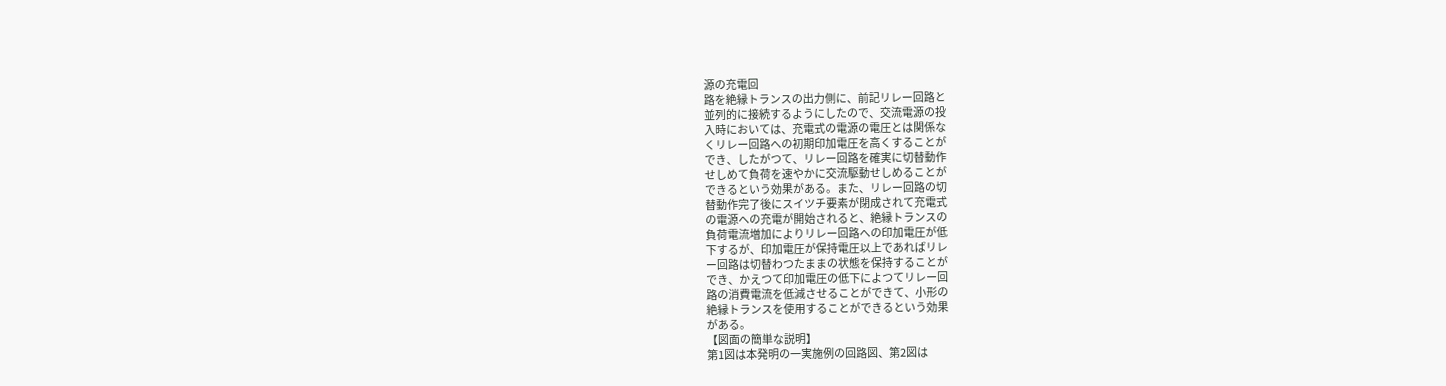源の充電回
路を絶縁トランスの出力側に、前記リレー回路と
並列的に接続するようにしたので、交流電源の投
入時においては、充電式の電源の電圧とは関係な
くリレー回路への初期印加電圧を高くすることが
でき、したがつて、リレー回路を確実に切替動作
せしめて負荷を速やかに交流駆動せしめることが
できるという効果がある。また、リレー回路の切
替動作完了後にスイツチ要素が閉成されて充電式
の電源への充電が開始されると、絶縁トランスの
負荷電流増加によりリレー回路への印加電圧が低
下するが、印加電圧が保持電圧以上であればリレ
ー回路は切替わつたままの状態を保持することが
でき、かえつて印加電圧の低下によつてリレー回
路の消費電流を低減させることができて、小形の
絶縁トランスを使用することができるという効果
がある。
【図面の簡単な説明】
第1図は本発明の一実施例の回路図、第2図は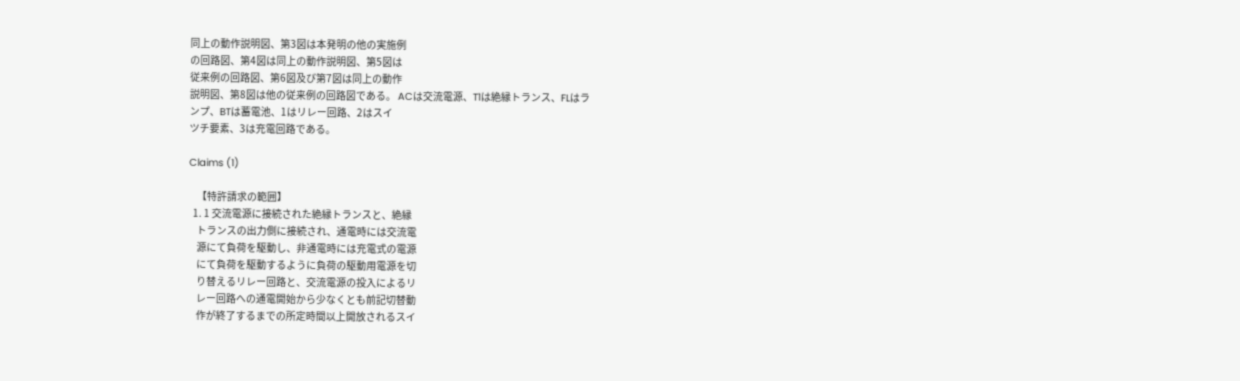同上の動作説明図、第3図は本発明の他の実施例
の回路図、第4図は同上の動作説明図、第5図は
従来例の回路図、第6図及び第7図は同上の動作
説明図、第8図は他の従来例の回路図である。 ACは交流電源、T1は絶縁トランス、FLはラ
ンプ、BTは蓄電池、1はリレー回路、2はスイ
ツチ要素、3は充電回路である。

Claims (1)

    【特許請求の範囲】
  1. 1 交流電源に接続された絶縁トランスと、絶縁
    トランスの出力側に接続され、通電時には交流電
    源にて負荷を駆動し、非通電時には充電式の電源
    にて負荷を駆動するように負荷の駆動用電源を切
    り替えるリレー回路と、交流電源の投入によるリ
    レー回路への通電開始から少なくとも前記切替動
    作が終了するまでの所定時間以上開放されるスイ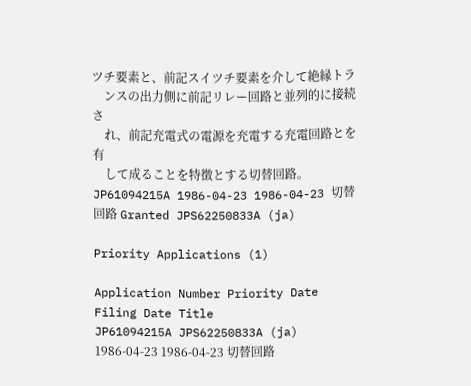ツチ要素と、前記スイツチ要素を介して絶縁トラ
    ンスの出力側に前記リレー回路と並列的に接続さ
    れ、前記充電式の電源を充電する充電回路とを有
    して成ることを特徴とする切替回路。
JP61094215A 1986-04-23 1986-04-23 切替回路 Granted JPS62250833A (ja)

Priority Applications (1)

Application Number Priority Date Filing Date Title
JP61094215A JPS62250833A (ja) 1986-04-23 1986-04-23 切替回路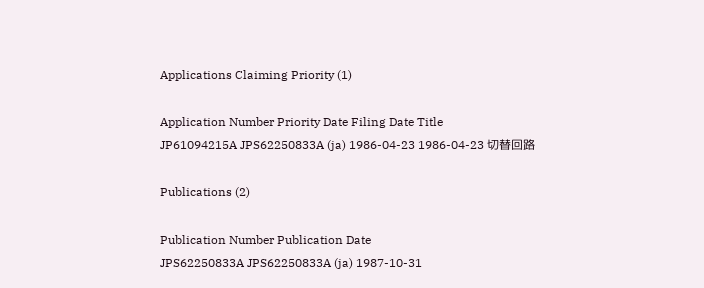Applications Claiming Priority (1)

Application Number Priority Date Filing Date Title
JP61094215A JPS62250833A (ja) 1986-04-23 1986-04-23 切替回路

Publications (2)

Publication Number Publication Date
JPS62250833A JPS62250833A (ja) 1987-10-31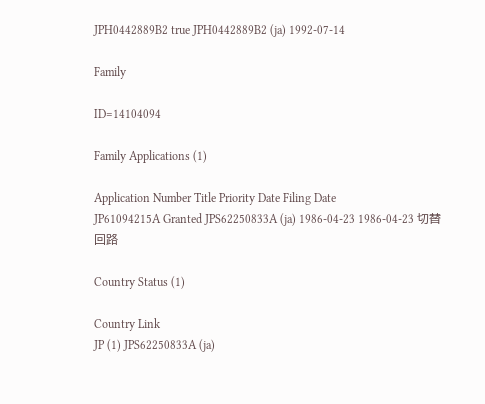JPH0442889B2 true JPH0442889B2 (ja) 1992-07-14

Family

ID=14104094

Family Applications (1)

Application Number Title Priority Date Filing Date
JP61094215A Granted JPS62250833A (ja) 1986-04-23 1986-04-23 切替回路

Country Status (1)

Country Link
JP (1) JPS62250833A (ja)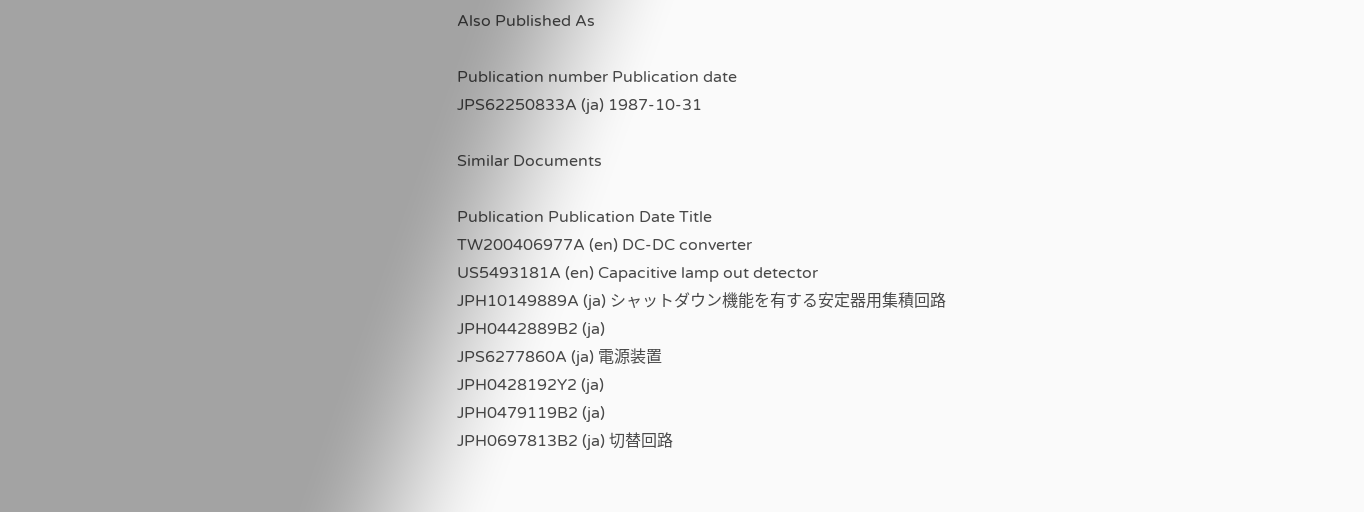Also Published As

Publication number Publication date
JPS62250833A (ja) 1987-10-31

Similar Documents

Publication Publication Date Title
TW200406977A (en) DC-DC converter
US5493181A (en) Capacitive lamp out detector
JPH10149889A (ja) シャットダウン機能を有する安定器用集積回路
JPH0442889B2 (ja)
JPS6277860A (ja) 電源装置
JPH0428192Y2 (ja)
JPH0479119B2 (ja)
JPH0697813B2 (ja) 切替回路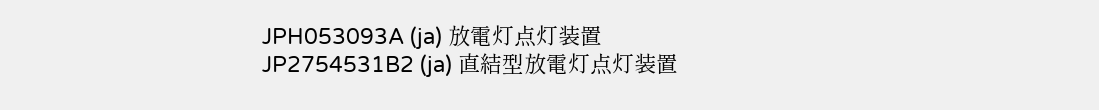JPH053093A (ja) 放電灯点灯装置
JP2754531B2 (ja) 直結型放電灯点灯装置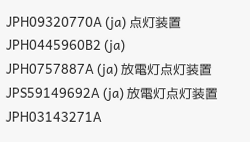JPH09320770A (ja) 点灯装置
JPH0445960B2 (ja)
JPH0757887A (ja) 放電灯点灯装置
JPS59149692A (ja) 放電灯点灯装置
JPH03143271A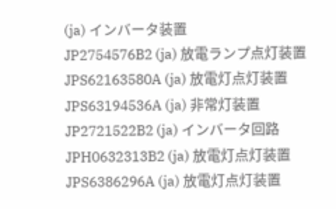(ja) インバータ装置
JP2754576B2 (ja) 放電ランプ点灯装置
JPS62163580A (ja) 放電灯点灯装置
JPS63194536A (ja) 非常灯装置
JP2721522B2 (ja) インバータ回路
JPH0632313B2 (ja) 放電灯点灯装置
JPS6386296A (ja) 放電灯点灯装置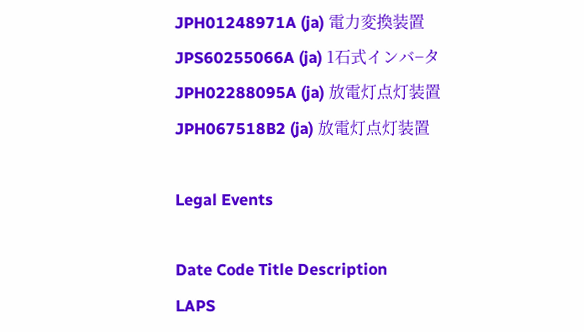JPH01248971A (ja) 電力変換装置
JPS60255066A (ja) 1石式インバ−タ
JPH02288095A (ja) 放電灯点灯装置
JPH067518B2 (ja) 放電灯点灯装置

Legal Events

Date Code Title Description
LAPS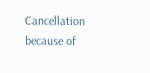Cancellation because of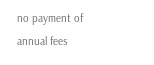no payment of annual fees